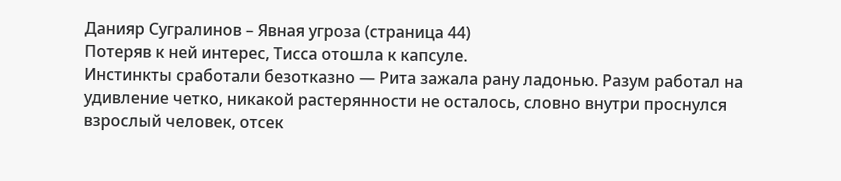Данияр Сугралинов – Явная угроза (страница 44)
Потеряв к ней интерес, Тисса отошла к капсуле.
Инстинкты сработали безотказно — Рита зажала рану ладонью. Разум работал на удивление четко, никакой растерянности не осталось, словно внутри проснулся взрослый человек, отсек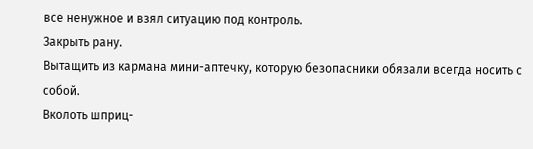все ненужное и взял ситуацию под контроль.
Закрыть рану.
Вытащить из кармана мини-аптечку, которую безопасники обязали всегда носить с собой.
Вколоть шприц-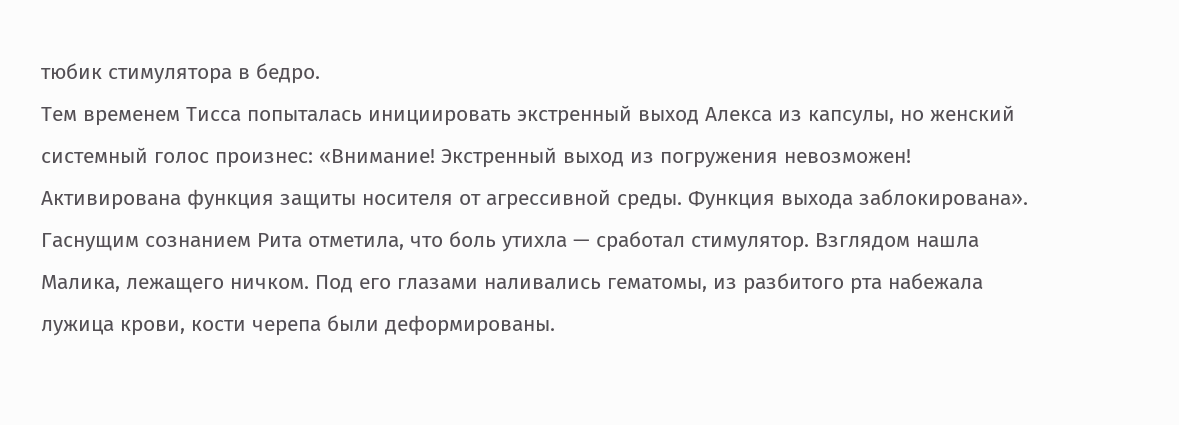тюбик стимулятора в бедро.
Тем временем Тисса попыталась инициировать экстренный выход Алекса из капсулы, но женский системный голос произнес: «Внимание! Экстренный выход из погружения невозможен! Активирована функция защиты носителя от агрессивной среды. Функция выхода заблокирована».
Гаснущим сознанием Рита отметила, что боль утихла — сработал стимулятор. Взглядом нашла Малика, лежащего ничком. Под его глазами наливались гематомы, из разбитого рта набежала лужица крови, кости черепа были деформированы.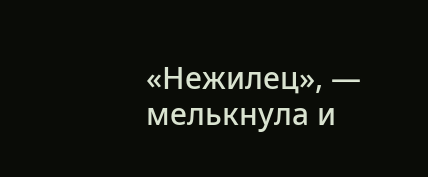«Нежилец», — мелькнула и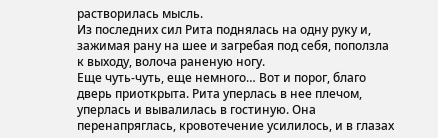растворилась мысль.
Из последних сил Рита поднялась на одну руку и, зажимая рану на шее и загребая под себя, поползла к выходу, волоча раненую ногу.
Еще чуть-чуть, еще немного… Вот и порог, благо дверь приоткрыта. Рита уперлась в нее плечом, уперлась и вывалилась в гостиную. Она перенапряглась, кровотечение усилилось, и в глазах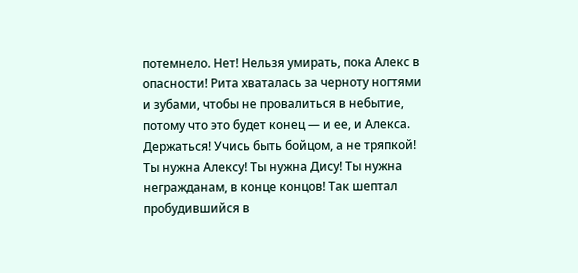потемнело. Нет! Нельзя умирать, пока Алекс в опасности! Рита хваталась за черноту ногтями и зубами, чтобы не провалиться в небытие, потому что это будет конец — и ее, и Алекса.
Держаться! Учись быть бойцом, а не тряпкой! Ты нужна Алексу! Ты нужна Дису! Ты нужна негражданам, в конце концов! Так шептал пробудившийся в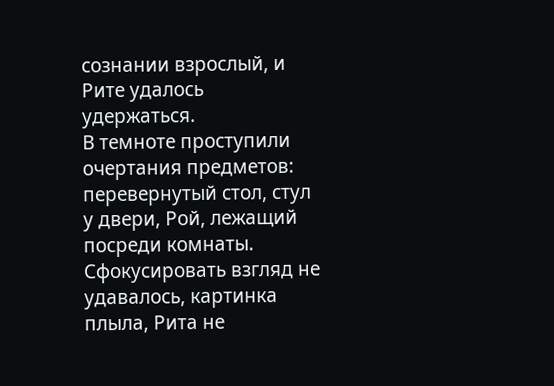сознании взрослый, и Рите удалось удержаться.
В темноте проступили очертания предметов: перевернутый стол, стул у двери, Рой, лежащий посреди комнаты. Сфокусировать взгляд не удавалось, картинка плыла, Рита не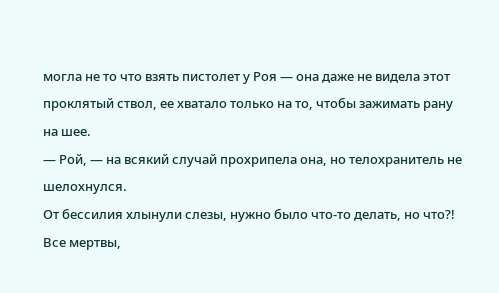могла не то что взять пистолет у Роя — она даже не видела этот проклятый ствол, ее хватало только на то, чтобы зажимать рану на шее.
— Рой, — на всякий случай прохрипела она, но телохранитель не шелохнулся.
От бессилия хлынули слезы, нужно было что-то делать, но что?! Все мертвы,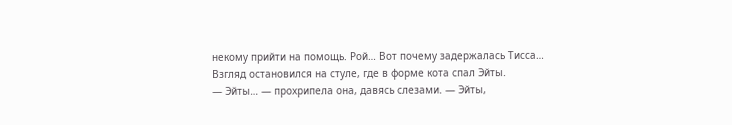некому прийти на помощь. Рой… Вот почему задержалась Тисса…
Взгляд остановился на стуле, где в форме кота спал Эйты.
— Эйты… — прохрипела она, давясь слезами. — Эйты,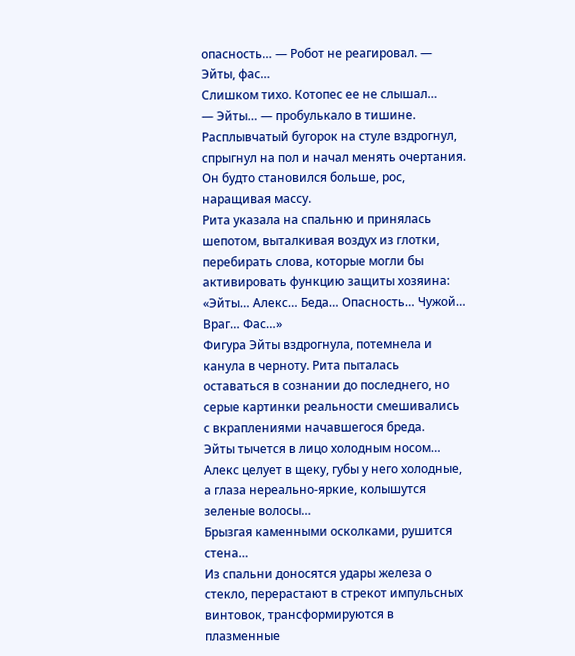опасность… — Робот не реагировал. — Эйты, фас…
Слишком тихо. Котопес ее не слышал…
— Эйты… — пробулькало в тишине.
Расплывчатый бугорок на стуле вздрогнул, спрыгнул на пол и начал менять очертания. Он будто становился больше, рос, наращивая массу.
Рита указала на спальню и принялась шепотом, выталкивая воздух из глотки, перебирать слова, которые могли бы активировать функцию защиты хозяина: «Эйты… Алекс… Беда… Опасность… Чужой… Враг… Фас…»
Фигура Эйты вздрогнула, потемнела и канула в черноту. Рита пыталась оставаться в сознании до последнего, но серые картинки реальности смешивались с вкраплениями начавшегося бреда.
Эйты тычется в лицо холодным носом…
Алекс целует в щеку, губы у него холодные, а глаза нереально-яркие, колышутся зеленые волосы…
Брызгая каменными осколками, рушится стена…
Из спальни доносятся удары железа о стекло, перерастают в стрекот импульсных винтовок, трансформируются в плазменные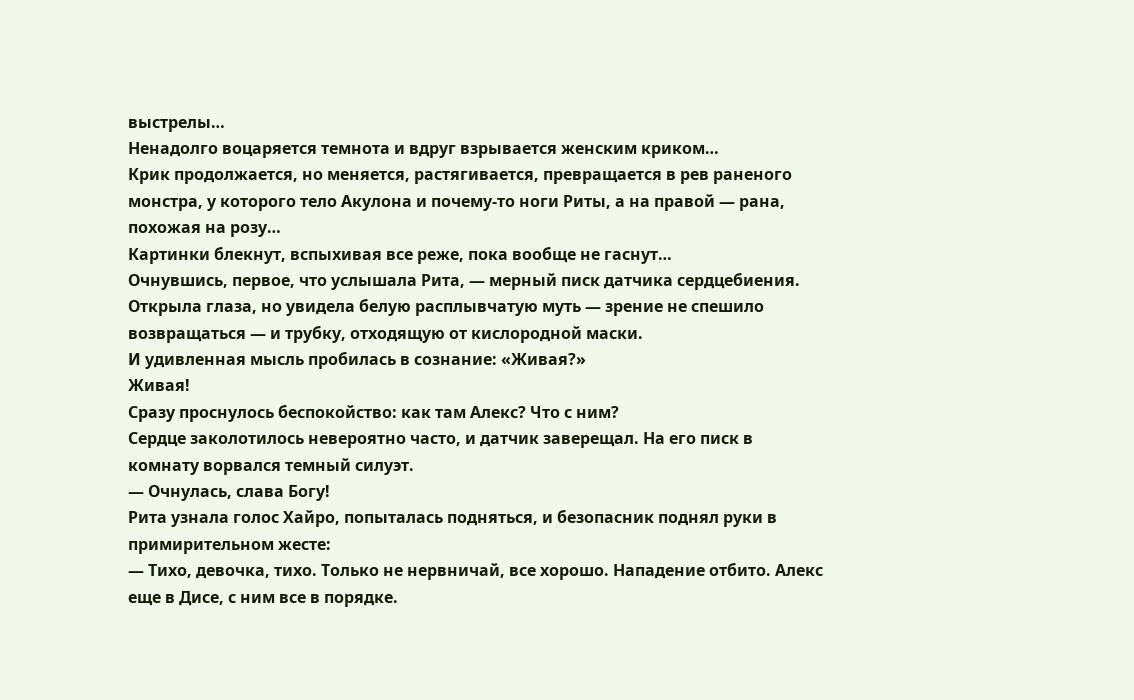выстрелы…
Ненадолго воцаряется темнота и вдруг взрывается женским криком…
Крик продолжается, но меняется, растягивается, превращается в рев раненого монстра, у которого тело Акулона и почему-то ноги Риты, а на правой — рана, похожая на розу…
Картинки блекнут, вспыхивая все реже, пока вообще не гаснут…
Очнувшись, первое, что услышала Рита, — мерный писк датчика сердцебиения. Открыла глаза, но увидела белую расплывчатую муть — зрение не спешило возвращаться — и трубку, отходящую от кислородной маски.
И удивленная мысль пробилась в сознание: «Живая?»
Живая!
Сразу проснулось беспокойство: как там Алекс? Что с ним?
Сердце заколотилось невероятно часто, и датчик заверещал. На его писк в комнату ворвался темный силуэт.
— Очнулась, слава Богу!
Рита узнала голос Хайро, попыталась подняться, и безопасник поднял руки в примирительном жесте:
— Тихо, девочка, тихо. Только не нервничай, все хорошо. Нападение отбито. Алекс еще в Дисе, с ним все в порядке.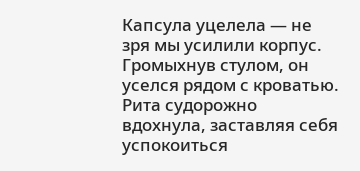Капсула уцелела — не зря мы усилили корпус.
Громыхнув стулом, он уселся рядом с кроватью. Рита судорожно вдохнула, заставляя себя успокоиться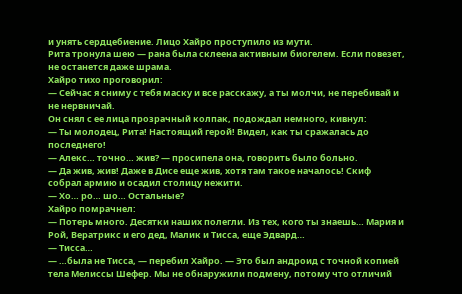и унять сердцебиение. Лицо Хайро проступило из мути.
Рита тронула шею — рана была склеена активным биогелем. Если повезет, не останется даже шрама.
Хайро тихо проговорил:
— Сейчас я сниму с тебя маску и все расскажу, а ты молчи, не перебивай и не нервничай.
Он снял с ее лица прозрачный колпак, подождал немного, кивнул:
— Ты молодец, Рита! Настоящий герой! Видел, как ты сражалась до последнего!
— Алекс… точно… жив? — просипела она, говорить было больно.
— Да жив, жив! Даже в Дисе еще жив, хотя там такое началось! Скиф собрал армию и осадил столицу нежити.
— Хо… ро… шо… Остальные?
Хайро помрачнел:
— Потерь много. Десятки наших полегли. Из тех, кого ты знаешь… Мария и Рой, Вератрикс и его дед, Малик и Тисса, еще Эдвард…
— Тисса…
— …была не Тисса, — перебил Хайро. — Это был андроид с точной копией тела Мелиссы Шефер. Мы не обнаружили подмену, потому что отличий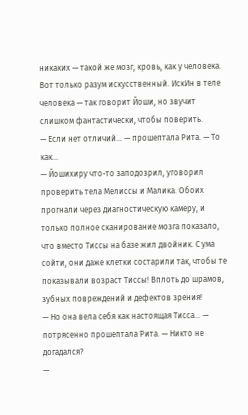никаких — такой же мозг, кровь, как у человека. Вот только разум искусственный. ИскИн в теле человека — так говорит Йоши, но звучит слишком фантастически, чтобы поверить.
— Если нет отличий… — прошептала Рита. — То как…
— Йошихиру что-то заподозрил, уговорил проверить тела Мелиссы и Малика. Обоих прогнали через диагностическую камеру, и только полное сканирование мозга показало, что вместо Тиссы на базе жил двойник. С ума сойти, они даже клетки состарили так, чтобы те показывали возраст Тиссы! Вплоть до шрамов, зубных повреждений и дефектов зрения!
— Но она вела себя как настоящая Тисса… — потрясенно прошептала Рита. — Никто не догадался?
—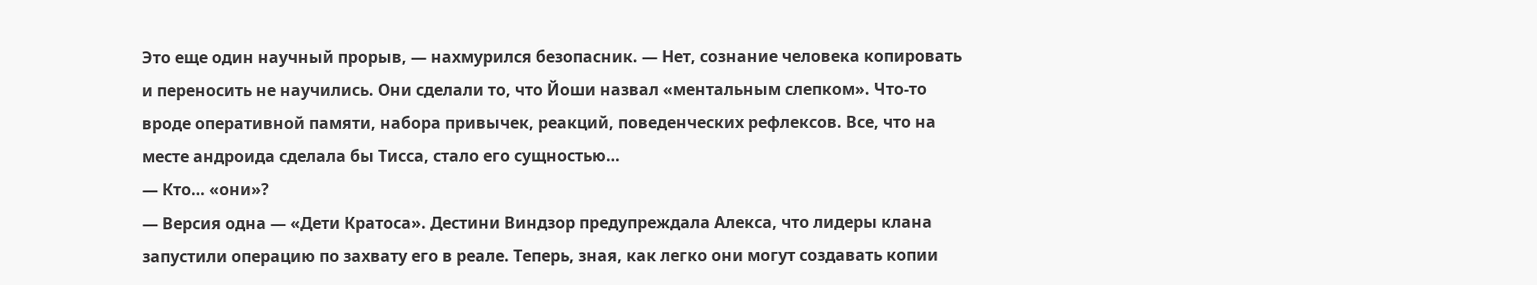Это еще один научный прорыв, — нахмурился безопасник. — Нет, сознание человека копировать и переносить не научились. Они сделали то, что Йоши назвал «ментальным слепком». Что-то вроде оперативной памяти, набора привычек, реакций, поведенческих рефлексов. Все, что на месте андроида сделала бы Тисса, стало его сущностью…
— Кто… «они»?
— Версия одна — «Дети Кратоса». Дестини Виндзор предупреждала Алекса, что лидеры клана запустили операцию по захвату его в реале. Теперь, зная, как легко они могут создавать копии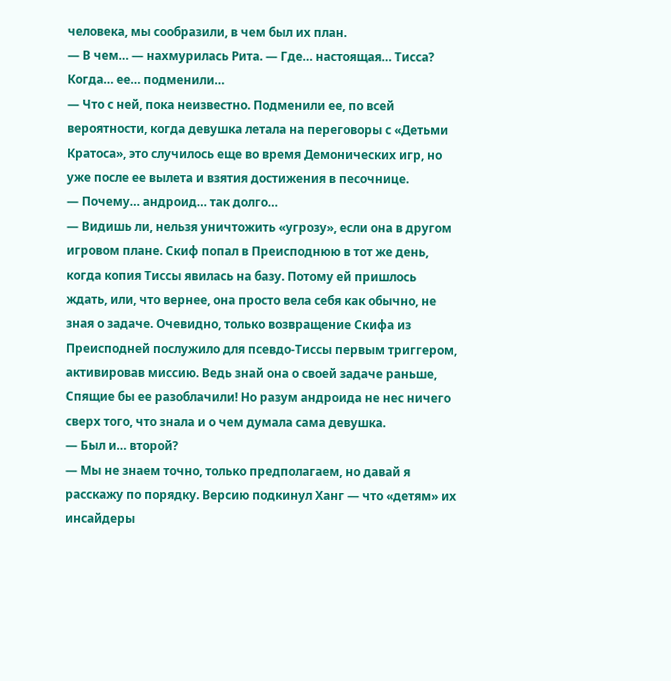человека, мы сообразили, в чем был их план.
— В чем… — нахмурилась Рита. — Где… настоящая… Тисса? Когда… ее… подменили…
— Что с ней, пока неизвестно. Подменили ее, по всей вероятности, когда девушка летала на переговоры с «Детьми Кратоса», это случилось еще во время Демонических игр, но уже после ее вылета и взятия достижения в песочнице.
— Почему… андроид… так долго…
— Видишь ли, нельзя уничтожить «угрозу», если она в другом игровом плане. Скиф попал в Преисподнюю в тот же день, когда копия Тиссы явилась на базу. Потому ей пришлось ждать, или, что вернее, она просто вела себя как обычно, не зная о задаче. Очевидно, только возвращение Скифа из Преисподней послужило для псевдо-Тиссы первым триггером, активировав миссию. Ведь знай она о своей задаче раньше, Спящие бы ее разоблачили! Но разум андроида не нес ничего сверх того, что знала и о чем думала сама девушка.
— Был и… второй?
— Мы не знаем точно, только предполагаем, но давай я расскажу по порядку. Версию подкинул Ханг — что «детям» их инсайдеры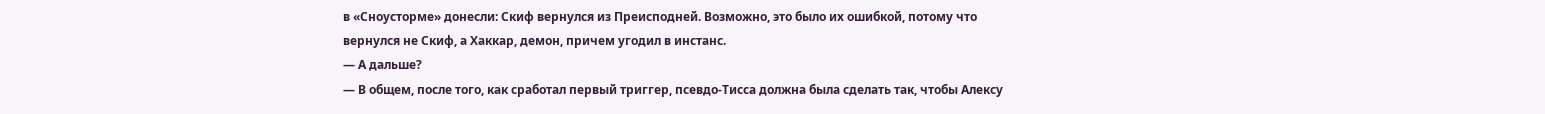в «Сноусторме» донесли: Скиф вернулся из Преисподней. Возможно, это было их ошибкой, потому что вернулся не Скиф, а Хаккар, демон, причем угодил в инстанс.
— А дальше?
— В общем, после того, как сработал первый триггер, псевдо-Тисса должна была сделать так, чтобы Алексу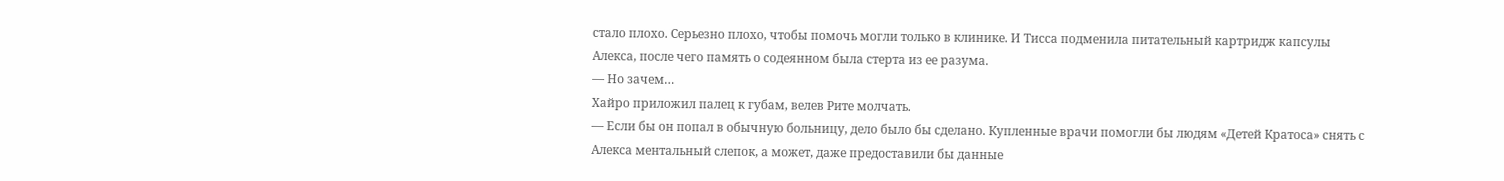стало плохо. Серьезно плохо, чтобы помочь могли только в клинике. И Тисса подменила питательный картридж капсулы Алекса, после чего память о содеянном была стерта из ее разума.
— Но зачем…
Хайро приложил палец к губам, велев Рите молчать.
— Если бы он попал в обычную больницу, дело было бы сделано. Купленные врачи помогли бы людям «Детей Кратоса» снять с Алекса ментальный слепок, а может, даже предоставили бы данные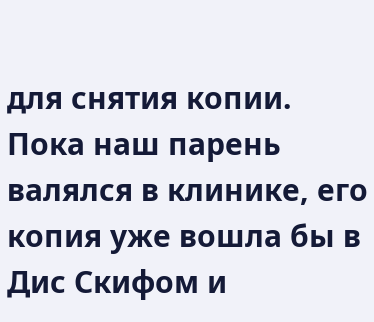для снятия копии. Пока наш парень валялся в клинике, его копия уже вошла бы в Дис Скифом и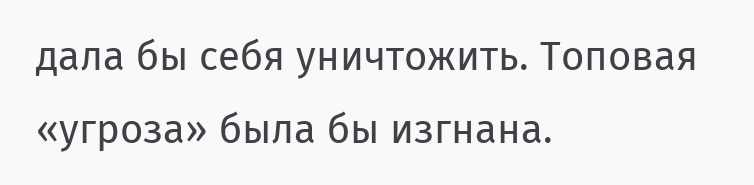дала бы себя уничтожить. Топовая «угроза» была бы изгнана.